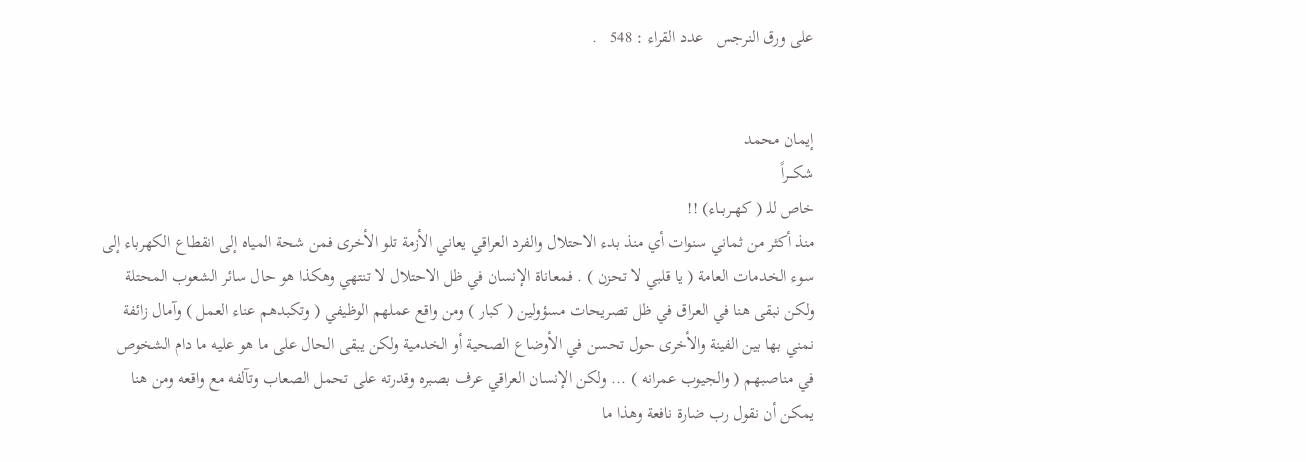على ورق النرجس   عدد القراء : 548   .


إيمان محمد
شكـــراً
خاص للـ ( كهــربــاء) !!
منذ أكثر من ثماني سنوات أي منذ بدء الاحتلال والفرد العراقي يعاني الأزمة تلو الأخرى فمن شحة المياه إلى انقطاع الكهرباء إلى سوء الخدمات العامة ( يا قلبي لا تحزن ) . فمعاناة الإنسان في ظل الاحتلال لا تنتهي وهكذا هو حال سائر الشعوب المحتلة ولكن نبقى هنا في العراق في ظل تصريحات مسؤولين ( كبار ) ومن واقع عملهم الوظيفي ( وتكبدهم عناء العمل ) وآمال زائفة نمني بها بين الفينة والأخرى حول تحسن في الأوضاع الصحية أو الخدمية ولكن يبقى الحال على ما هو عليه ما دام الشخوص في مناصبهم ( والجيوب عمرانه ) ... ولكن الإنسان العراقي عرف بصبره وقدرته على تحمل الصعاب وتآلفه مع واقعه ومن هنا يمكن أن نقول رب ضارة نافعة وهذا ما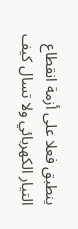ينطبق فعلا على أزمة انقطاع التيار الكهربائي ولا تسال كيف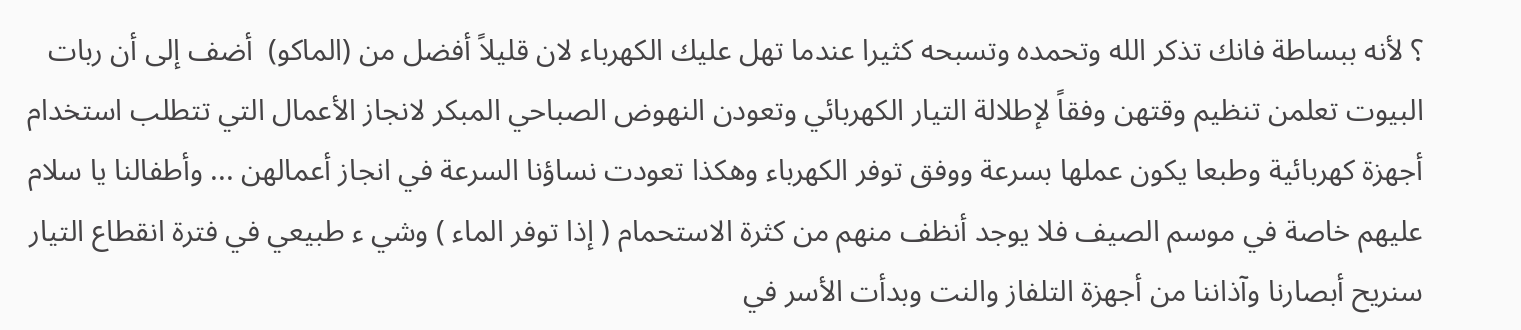؟ لأنه ببساطة فانك تذكر الله وتحمده وتسبحه كثيرا عندما تهل عليك الكهرباء لان قليلاً أفضل من (الماكو)  أضف إلى أن ربات البيوت تعلمن تنظيم وقتهن وفقاً لإطلالة التيار الكهربائي وتعودن النهوض الصباحي المبكر لانجاز الأعمال التي تتطلب استخدام أجهزة كهربائية وطبعا يكون عملها بسرعة ووفق توفر الكهرباء وهكذا تعودت نساؤنا السرعة في انجاز أعمالهن ... وأطفالنا يا سلام عليهم خاصة في موسم الصيف فلا يوجد أنظف منهم من كثرة الاستحمام ( إذا توفر الماء ) وشي ء طبيعي في فترة انقطاع التيار سنريح أبصارنا وآذاننا من أجهزة التلفاز والنت وبدأت الأسر في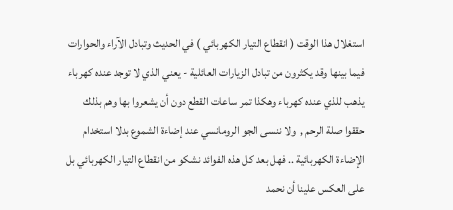استغلال هذا الوقت ( انقطاع التيار الكهربائي ) في الحديث وتبادل الآراء والحوارات فيما بينها وقد يكثرون من تبادل الزيارات العائلية - يعني الذي لا توجد عنده كهرباء يذهب للذي عنده كهرباء وهكذا تمر ساعات القطع دون أن يشعروا بها وهم بذلك حققوا صلة الرحم ,  ولا ننسى الجو الرومانسي عند إضاءة الشموع بدلا استخدام الإضاءة الكهربائية .. فهل بعد كل هذه الفوائد نشكو من انقطاع التيار الكهربائي بل على العكس علينا أن نحمد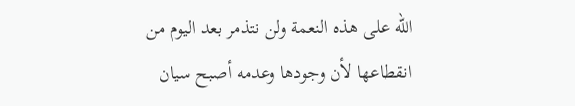الله على هذه النعمة ولن نتذمر بعد اليوم من انقطاعها لأن وجودها وعدمه أصبح سيان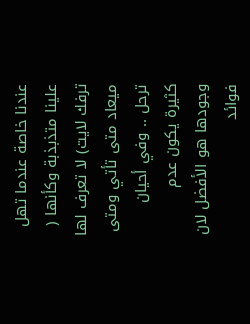عندنا خاصة عندما تهل علينا متذبذبة وكأنها ( ترفك لايت) لا تعرف لها ميعاد متى تأتي ومتى ترحل .. وفي أحيان كثيرة يكون عدم وجودها هو الأفضل لان فوائد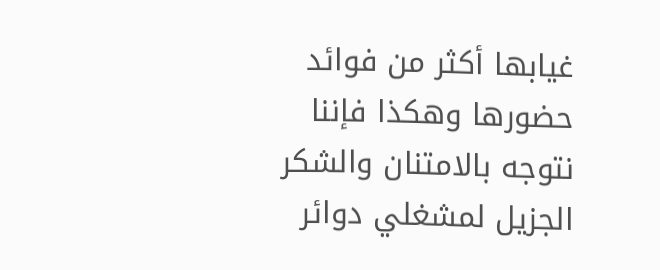غيابها أكثر من فوائد حضورها وهكذا فإننا نتوجه بالامتنان والشكر الجزيل لمشغلي دوائر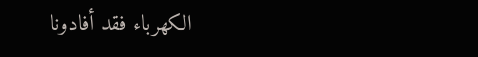الكهرباء فقد أفادونا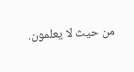من حيث لا يعلمون.